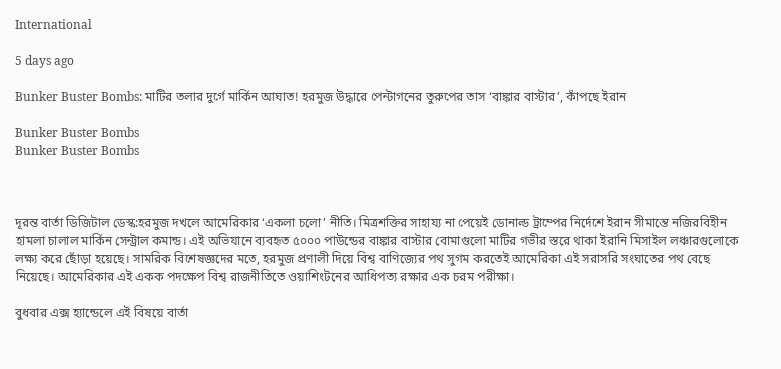International

5 days ago

Bunker Buster Bombs: মাটির তলার দুর্গে মার্কিন আঘাত! হরমুজ উদ্ধারে পেন্টাগনের তুরুপের তাস ‘বাঙ্কার বাস্টার’, কাঁপছে ইরান

Bunker Buster Bombs
Bunker Buster Bombs



দূরন্ত বার্তা ডিজিটাল ডেস্ক:হরমুজ দখলে আমেরিকার ‘একলা চলো’ নীতি। মিত্রশক্তির সাহায্য না পেয়েই ডোনাল্ড ট্রাম্পের নির্দেশে ইরান সীমান্তে নজিরবিহীন হামলা চালাল মার্কিন সেন্ট্রাল কমান্ড। এই অভিযানে ব্যবহৃত ৫০০০ পাউন্ডের বাঙ্কার বাস্টার বোমাগুলো মাটির গভীর স্তরে থাকা ইরানি মিসাইল লঞ্চারগুলোকে লক্ষ্য করে ছোঁড়া হয়েছে। সামরিক বিশেষজ্ঞদের মতে, হরমুজ প্রণালী দিয়ে বিশ্ব বাণিজ্যের পথ সুগম করতেই আমেরিকা এই সরাসরি সংঘাতের পথ বেছে নিয়েছে। আমেরিকার এই একক পদক্ষেপ বিশ্ব রাজনীতিতে ওয়াশিংটনের আধিপত্য রক্ষার এক চরম পরীক্ষা।

বুধবার এক্স হ্যান্ডেলে এই বিষয়ে বার্তা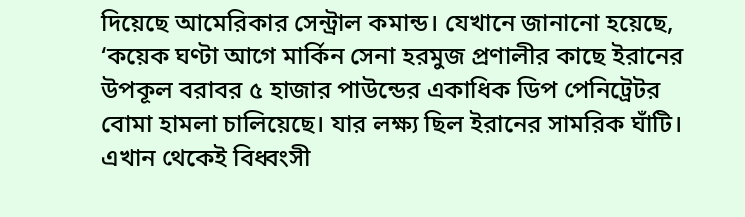দিয়েছে আমেরিকার সেন্ট্রাল কমান্ড। যেখানে জানানো হয়েছে, ‘কয়েক ঘণ্টা আগে মার্কিন সেনা হরমুজ প্রণালীর কাছে ইরানের উপকূল বরাবর ৫ হাজার পাউন্ডের একাধিক ডিপ পেনিট্রেটর বোমা হামলা চালিয়েছে। যার লক্ষ্য ছিল ইরানের সামরিক ঘাঁটি। এখান থেকেই বিধ্বংসী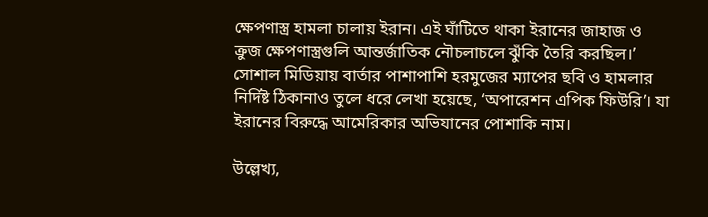ক্ষেপণাস্ত্র হামলা চালায় ইরান। এই ঘাঁটিতে থাকা ইরানের জাহাজ ও ক্রুজ ক্ষেপণাস্ত্রগুলি আন্তর্জাতিক নৌচলাচলে ঝুঁকি তৈরি করছিল।’ সোশাল মিডিয়ায় বার্তার পাশাপাশি হরমুজের ম্যাপের ছবি ও হামলার নির্দিষ্ট ঠিকানাও তুলে ধরে লেখা হয়েছে, ‘অপারেশন এপিক ফিউরি’। যা ইরানের বিরুদ্ধে আমেরিকার অভিযানের পোশাকি নাম।

উল্লেখ্য,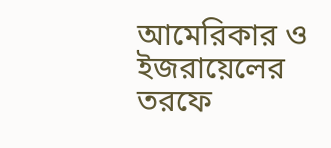আমেরিকার ও ইজরায়েলের তরফে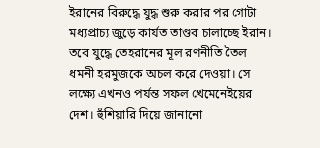ইরানের বিরুদ্ধে যুদ্ধ শুরু করার পর গোটা মধ্যপ্রাচ্য জুড়ে কার্যত তাণ্ডব চালাচ্ছে ইরান। তবে যুদ্ধে তেহরানের মূল রণনীতি তৈল ধমনী হরমুজকে অচল করে দেওয়া। সে লক্ষ্যে এখনও পর্যন্ত সফল খেমেনেইয়ের দেশ। হুঁশিয়ারি দিয়ে জানানো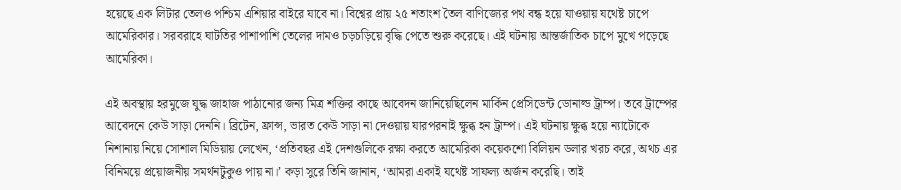হয়েছে এক লিটার তেলও পশ্চিম এশিয়ার বাইরে যাবে না। বিশ্বের প্রায় ২৫ শতাংশ তৈল বাণিজ্যের পথ বন্ধ হয়ে যাওয়ায় যথেষ্ট চাপে আমেরিকার। সরবরাহে ঘাটতির পাশাপাশি তেলের দামও চড়চড়িয়ে বৃদ্ধি পেতে শুরু করেছে। এই ঘটনায় আন্তর্জাতিক চাপে মুখে পড়েছে আমেরিকা।

এই অবস্থায় হরমুজে যুদ্ধ জাহাজ পাঠানোর জন্য মিত্র শক্তির কাছে আবেদন জানিয়েছিলেন মার্কিন প্রেসিডেন্ট ডোনাল্ড ট্রাম্প। তবে ট্রাম্পের আবেদনে কেউ সাড়া দেননি। ব্রিটেন, ফ্রান্স, ভারত কেউ সাড়া না দেওয়ায় যারপরনাই ক্ষুব্ধ হন ট্রাম্প। এই ঘটনায় ক্ষুব্ধ হয়ে ন্যাটোকে নিশানায় নিয়ে সোশাল মিডিয়ায় লেখেন, ‘প্রতিবছর এই দেশগুলিকে রক্ষা করতে আমেরিকা কয়েকশো বিলিয়ন ডলার খরচ করে, অথচ এর বিনিময়ে প্রয়োজনীয় সমর্থনটুকুও পায় না।’ কড়া সুরে তিনি জানান, ‘আমরা একাই যথেষ্ট সাফল্য অর্জন করেছি। তাই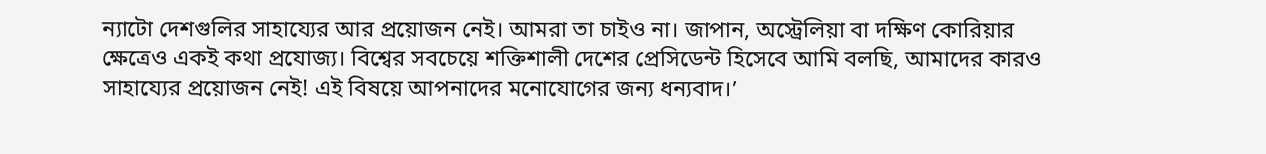ন্যাটো দেশগুলির সাহায্যের আর প্রয়োজন নেই। আমরা তা চাইও না। জাপান, অস্ট্রেলিয়া বা দক্ষিণ কোরিয়ার ক্ষেত্রেও একই কথা প্রযোজ্য। বিশ্বের সবচেয়ে শক্তিশালী দেশের প্রেসিডেন্ট হিসেবে আমি বলছি, আমাদের কারও সাহায্যের প্রয়োজন নেই! এই বিষয়ে আপনাদের মনোযোগের জন্য ধন্যবাদ।’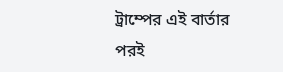ট্রাম্পের এই বার্তার পরই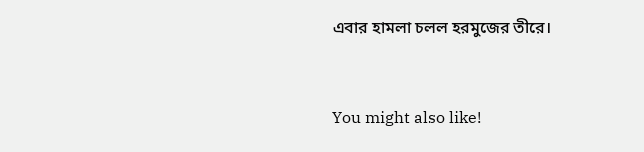এবার হামলা চলল হরমুজের তীরে।


You might also like!